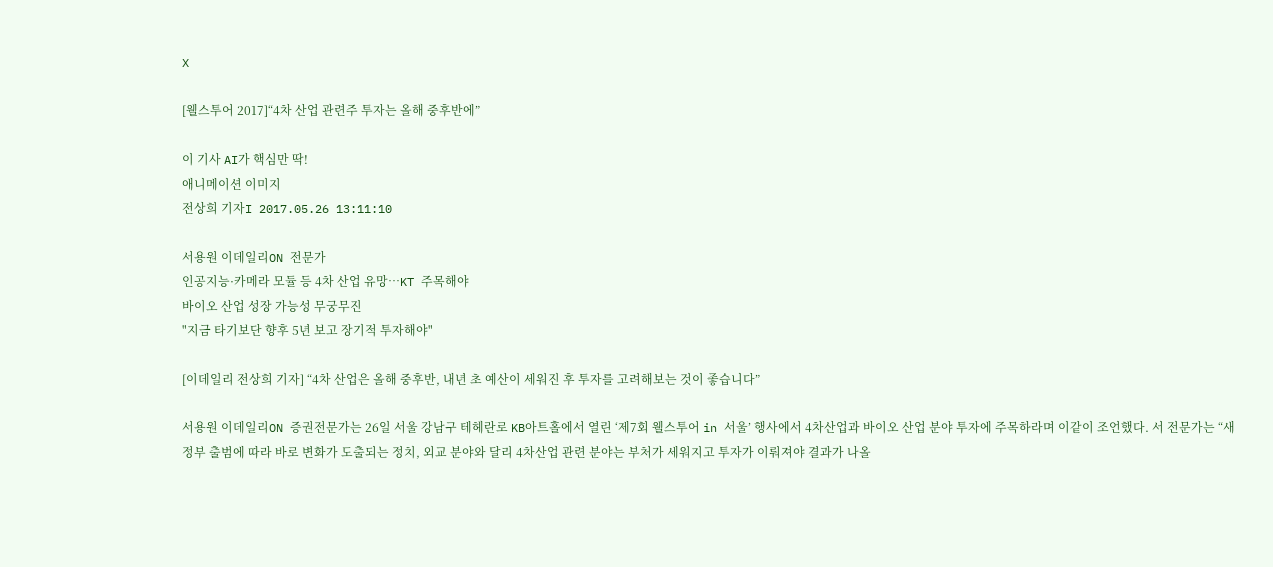X

[웰스투어 2017]“4차 산업 관련주 투자는 올해 중후반에”

이 기사 AI가 핵심만 딱!
애니메이션 이미지
전상희 기자I 2017.05.26 13:11:10

서용원 이데일리ON 전문가
인공지능·카메라 모듈 등 4차 산업 유망…KT 주목해야
바이오 산업 성장 가능성 무궁무진
"지금 타기보단 향후 5년 보고 장기적 투자해야"

[이데일리 전상희 기자] “4차 산업은 올해 중후반, 내년 초 예산이 세워진 후 투자를 고려해보는 것이 좋습니다”

서용원 이데일리ON 증권전문가는 26일 서울 강남구 테헤란로 KB아트홀에서 열린 ‘제7회 웰스투어 in 서울’ 행사에서 4차산업과 바이오 산업 분야 투자에 주목하라며 이같이 조언했다. 서 전문가는 “새 정부 출범에 따라 바로 변화가 도출되는 정치, 외교 분야와 달리 4차산업 관련 분야는 부처가 세워지고 투자가 이뤄져야 결과가 나올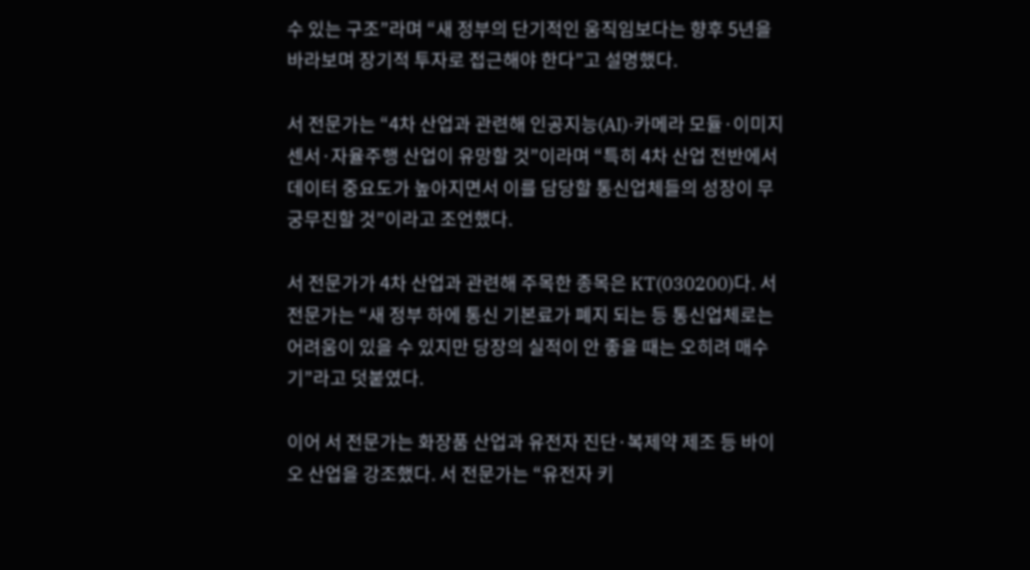수 있는 구조”라며 “새 정부의 단기적인 움직임보다는 향후 5년을 바라보며 장기적 투자로 접근해야 한다”고 설명했다.

서 전문가는 “4차 산업과 관련해 인공지능(AI)·카메라 모듈·이미지 센서·자율주행 산업이 유망할 것”이라며 “특히 4차 산업 전반에서 데이터 중요도가 높아지면서 이를 담당할 통신업체들의 성장이 무궁무진할 것”이라고 조언했다.

서 전문가가 4차 산업과 관련해 주목한 종목은 KT(030200)다. 서 전문가는 “새 정부 하에 통신 기본료가 폐지 되는 등 통신업체로는 어려움이 있을 수 있지만 당장의 실적이 안 좋을 때는 오히려 매수기”라고 덧붙였다.

이어 서 전문가는 화장품 산업과 유전자 진단·복제약 제조 등 바이오 산업을 강조했다. 서 전문가는 “유전자 키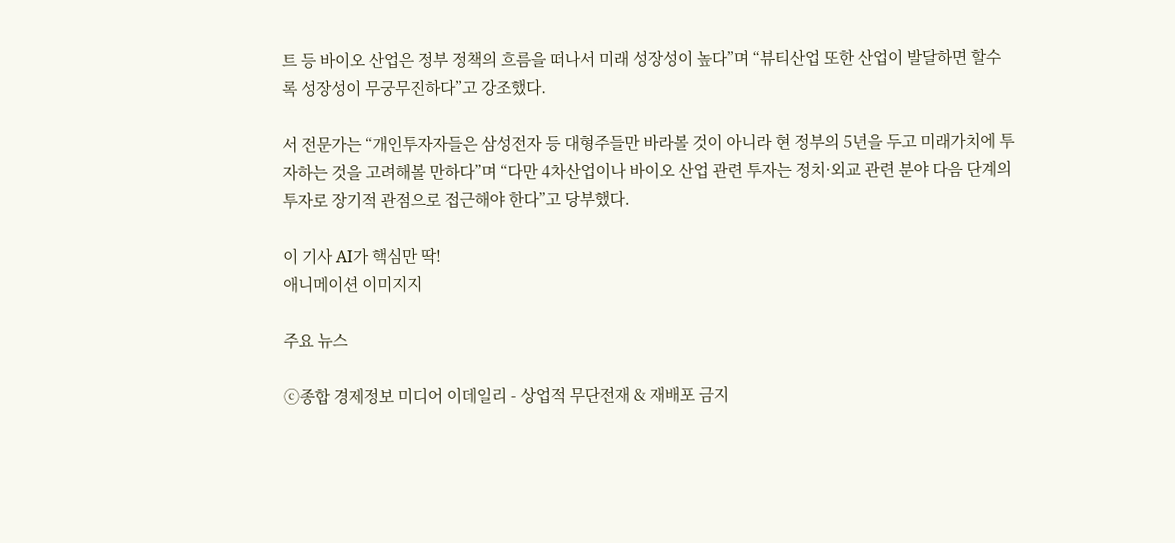트 등 바이오 산업은 정부 정책의 흐름을 떠나서 미래 성장성이 높다”며 “뷰티산업 또한 산업이 발달하면 할수록 성장성이 무궁무진하다”고 강조했다.

서 전문가는 “개인투자자들은 삼성전자 등 대형주들만 바라볼 것이 아니라 현 정부의 5년을 두고 미래가치에 투자하는 것을 고려해볼 만하다”며 “다만 4차산업이나 바이오 산업 관련 투자는 정치·외교 관련 분야 다음 단계의 투자로 장기적 관점으로 접근해야 한다”고 당부했다.

이 기사 AI가 핵심만 딱!
애니메이션 이미지지

주요 뉴스

ⓒ종합 경제정보 미디어 이데일리 - 상업적 무단전재 & 재배포 금지